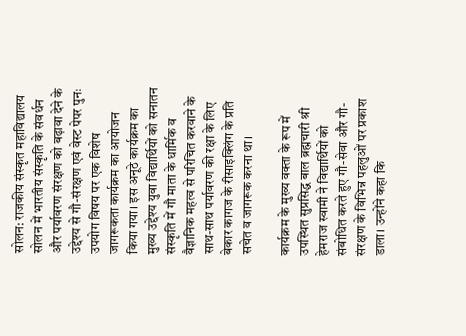सोलन: राजकीय संस्कृत महाविद्यालय सोलन में भारतीय संस्कृति के संवर्धन और पर्यावरण संरक्षण को बढ़ावा देने के उद्देश्य से गौ-संरक्षण एवं वेस्ट पेपर पुनः उपयोग विषय पर एक विशेष जागरूकता कार्यक्रम का आयोजन किया गया। इस अनूठे कार्यक्रम का मुख्य उद्देश्य युवा विद्यार्थियों को सनातन संस्कृति में गौ माता के धार्मिक व वैज्ञानिक महत्व से परिचित करवाने के साथ-साथ पर्यावरण की रक्षा के लिए बेकार कागज के रीसाइक्लिंग के प्रति सचेत व जागरूक करना था।

कार्यक्रम के मुख्य वक्ता के रूप में उपस्थित सुप्रसिद्ध बाल ब्रह्मचारी श्री हेमराज स्वामी ने विद्यार्थियों को संबोधित करते हुए गौ-सेवा और गौ-संरक्षण के विभिन्न पहलुओं पर प्रकाश डाला। उन्होंने कहा कि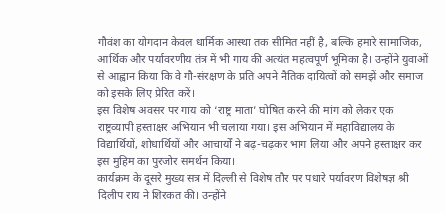गौवंश का योगदान केवल धार्मिक आस्था तक सीमित नहीं है, बल्कि हमारे सामाजिक, आर्थिक और पर्यावरणीय तंत्र में भी गाय की अत्यंत महत्वपूर्ण भूमिका है। उन्होंने युवाओं से आह्वान किया कि वे गौ-संरक्षण के प्रति अपने नैतिक दायित्वों को समझें और समाज को इसके लिए प्रेरित करें।
इस विशेष अवसर पर गाय को ‘राष्ट्र माता’ घोषित करने की मांग को लेकर एक राष्ट्रव्यापी हस्ताक्षर अभियान भी चलाया गया। इस अभियान में महाविद्यालय के विद्यार्थियों, शोधार्थियों और आचार्यों ने बढ़-चढ़कर भाग लिया और अपने हस्ताक्षर कर इस मुहिम का पुरजोर समर्थन किया।
कार्यक्रम के दूसरे मुख्य सत्र में दिल्ली से विशेष तौर पर पधारे पर्यावरण विशेषज्ञ श्री दिलीप राय ने शिरकत की। उन्होंने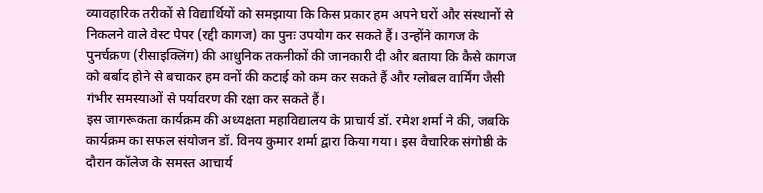व्यावहारिक तरीकों से विद्यार्थियों को समझाया कि किस प्रकार हम अपने घरों और संस्थानों से निकलने वाले वेस्ट पेपर (रद्दी कागज) का पुनः उपयोग कर सकते हैं। उन्होंने कागज के पुनर्चक्रण (रीसाइक्लिंग) की आधुनिक तकनीकों की जानकारी दी और बताया कि कैसे कागज को बर्बाद होने से बचाकर हम वनों की कटाई को कम कर सकते हैं और ग्लोबल वार्मिंग जैसी गंभीर समस्याओं से पर्यावरण की रक्षा कर सकते हैं।
इस जागरूकता कार्यक्रम की अध्यक्षता महाविद्यालय के प्राचार्य डॉ. रमेश शर्मा ने की, जबकि कार्यक्रम का सफल संयोजन डॉ. विनय कुमार शर्मा द्वारा किया गया। इस वैचारिक संगोष्ठी के दौरान कॉलेज के समस्त आचार्य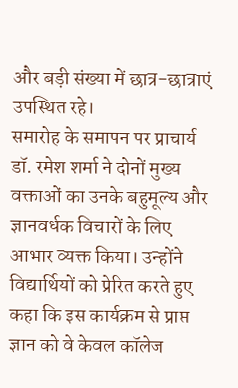और बड़ी संख्या में छात्र-छात्राएं उपस्थित रहे।
समारोह के समापन पर प्राचार्य डॉ. रमेश शर्मा ने दोनों मुख्य वक्ताओं का उनके बहुमूल्य और ज्ञानवर्धक विचारों के लिए आभार व्यक्त किया। उन्होंने विद्यार्थियों को प्रेरित करते हुए कहा कि इस कार्यक्रम से प्राप्त ज्ञान को वे केवल कॉलेज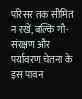परिसर तक सीमित न रखें, बल्कि गौ-संरक्षण और पर्यावरण चेतना के इस पावन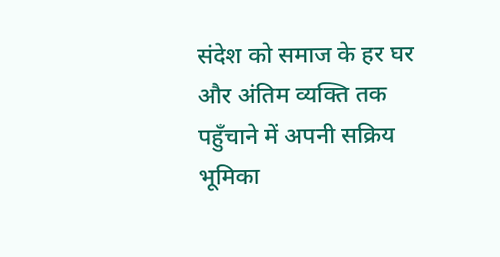संदेश को समाज के हर घर और अंतिम व्यक्ति तक पहुँचाने में अपनी सक्रिय भूमिका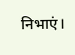निभाएं।